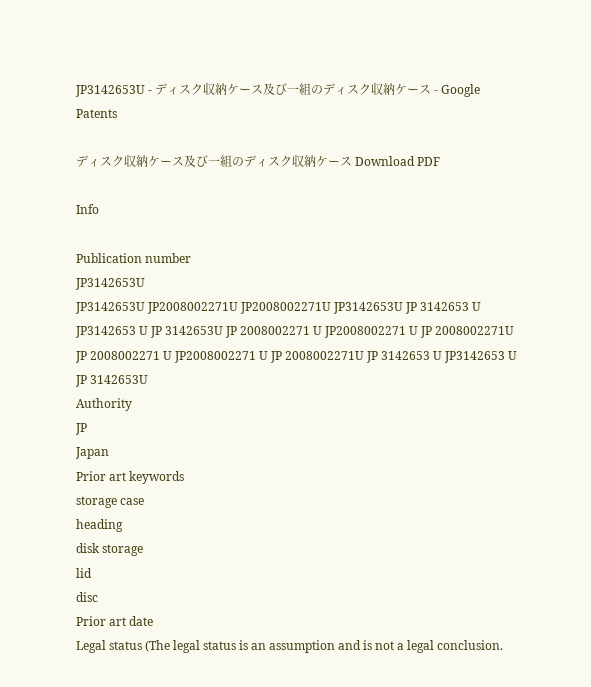JP3142653U - ディスク収納ケース及び一組のディスク収納ケース - Google Patents

ディスク収納ケース及び一組のディスク収納ケース Download PDF

Info

Publication number
JP3142653U
JP3142653U JP2008002271U JP2008002271U JP3142653U JP 3142653 U JP3142653 U JP 3142653U JP 2008002271 U JP2008002271 U JP 2008002271U JP 2008002271 U JP2008002271 U JP 2008002271U JP 3142653 U JP3142653 U JP 3142653U
Authority
JP
Japan
Prior art keywords
storage case
heading
disk storage
lid
disc
Prior art date
Legal status (The legal status is an assumption and is not a legal conclusion.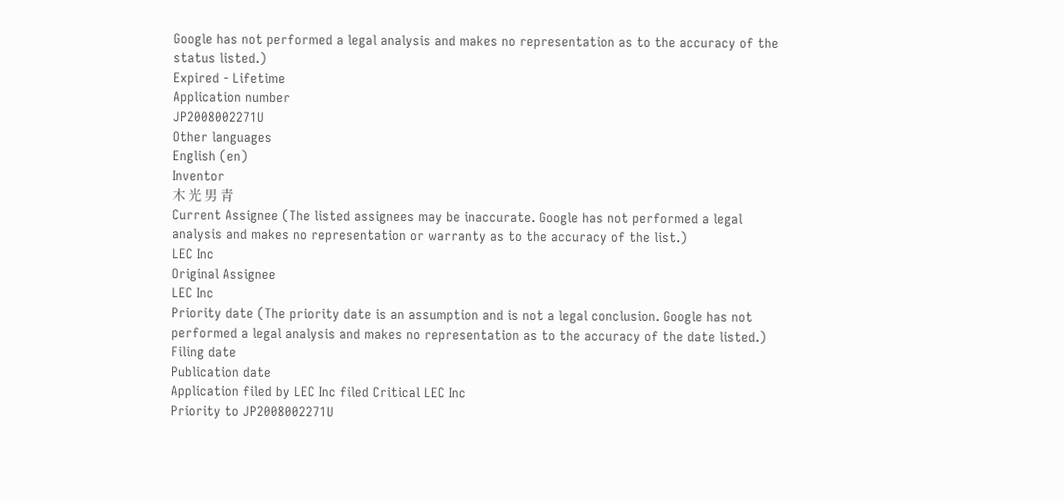Google has not performed a legal analysis and makes no representation as to the accuracy of the status listed.)
Expired - Lifetime
Application number
JP2008002271U
Other languages
English (en)
Inventor
木 光 男 青
Current Assignee (The listed assignees may be inaccurate. Google has not performed a legal analysis and makes no representation or warranty as to the accuracy of the list.)
LEC Inc
Original Assignee
LEC Inc
Priority date (The priority date is an assumption and is not a legal conclusion. Google has not performed a legal analysis and makes no representation as to the accuracy of the date listed.)
Filing date
Publication date
Application filed by LEC Inc filed Critical LEC Inc
Priority to JP2008002271U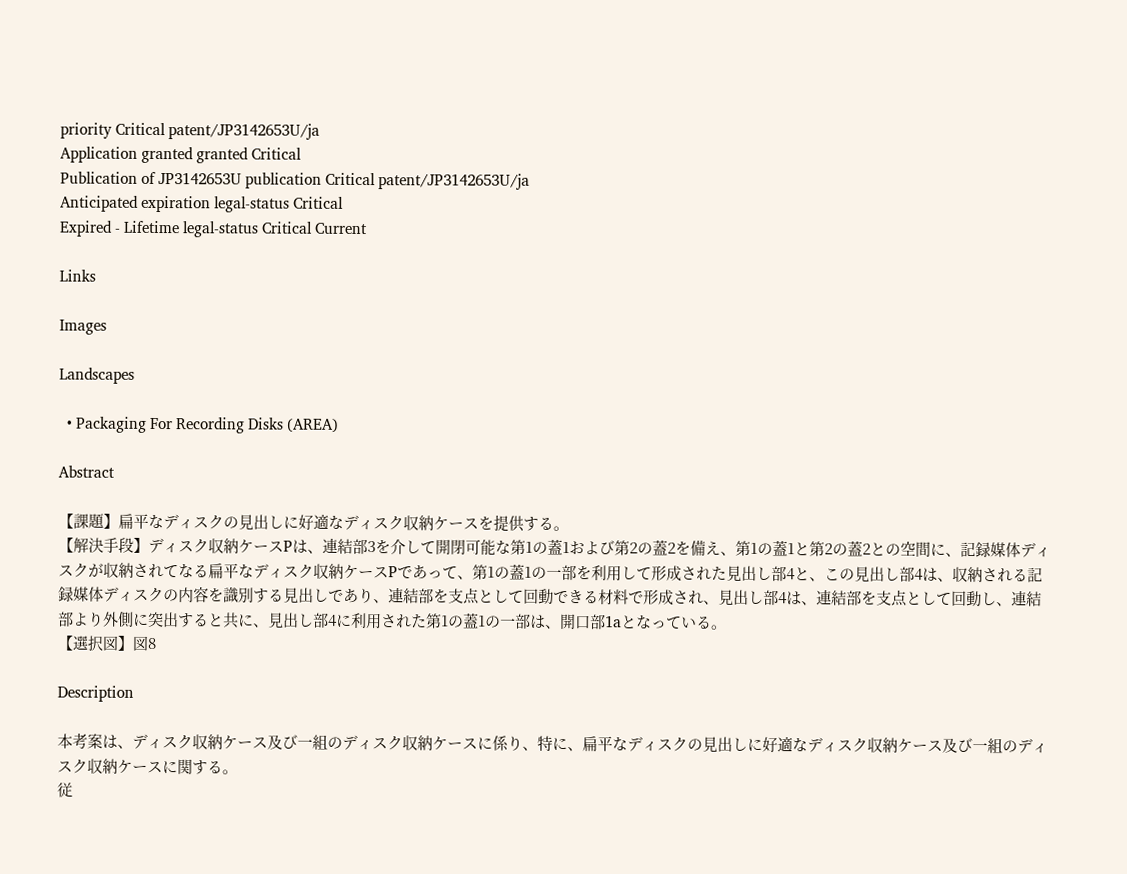priority Critical patent/JP3142653U/ja
Application granted granted Critical
Publication of JP3142653U publication Critical patent/JP3142653U/ja
Anticipated expiration legal-status Critical
Expired - Lifetime legal-status Critical Current

Links

Images

Landscapes

  • Packaging For Recording Disks (AREA)

Abstract

【課題】扁平なディスクの見出しに好適なディスク収納ケースを提供する。
【解決手段】ディスク収納ケースPは、連結部3を介して開閉可能な第1の蓋1および第2の蓋2を備え、第1の蓋1と第2の蓋2との空間に、記録媒体ディスクが収納されてなる扁平なディスク収納ケースPであって、第1の蓋1の一部を利用して形成された見出し部4と、この見出し部4は、収納される記録媒体ディスクの内容を識別する見出しであり、連結部を支点として回動できる材料で形成され、見出し部4は、連結部を支点として回動し、連結部より外側に突出すると共に、見出し部4に利用された第1の蓋1の一部は、開口部1aとなっている。
【選択図】図8

Description

本考案は、ディスク収納ケース及び一組のディスク収納ケースに係り、特に、扁平なディスクの見出しに好適なディスク収納ケース及び一組のディスク収納ケースに関する。
従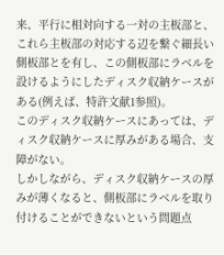来、平行に相対向する一対の主板部と、これら主板部の対応する辺を繋ぐ細長い側板部とを有し、この側板部にラベルを設けるようにしたディスク収納ケースがある(例えば、特許文献1参照)。
このディスク収納ケースにあっては、ディスク収納ケースに厚みがある場合、支障がない。
しかしながら、ディスク収納ケースの厚みが薄くなると、側板部にラベルを取り付けることができないという問題点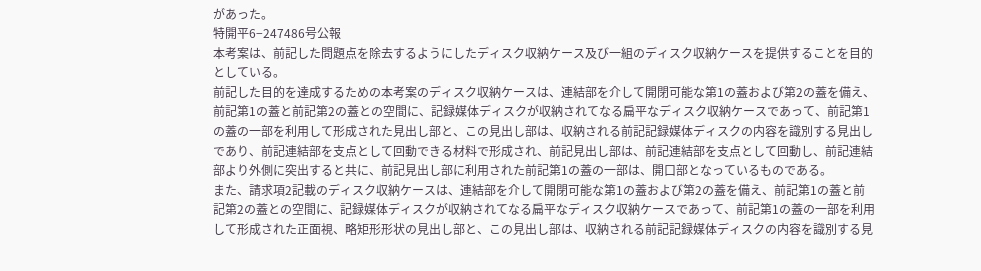があった。
特開平6−247486号公報
本考案は、前記した問題点を除去するようにしたディスク収納ケース及び一組のディスク収納ケースを提供することを目的としている。
前記した目的を達成するための本考案のディスク収納ケースは、連結部を介して開閉可能な第1の蓋および第2の蓋を備え、前記第1の蓋と前記第2の蓋との空間に、記録媒体ディスクが収納されてなる扁平なディスク収納ケースであって、前記第1の蓋の一部を利用して形成された見出し部と、この見出し部は、収納される前記記録媒体ディスクの内容を識別する見出しであり、前記連結部を支点として回動できる材料で形成され、前記見出し部は、前記連結部を支点として回動し、前記連結部より外側に突出すると共に、前記見出し部に利用された前記第1の蓋の一部は、開口部となっているものである。
また、請求項2記載のディスク収納ケースは、連結部を介して開閉可能な第1の蓋および第2の蓋を備え、前記第1の蓋と前記第2の蓋との空間に、記録媒体ディスクが収納されてなる扁平なディスク収納ケースであって、前記第1の蓋の一部を利用して形成された正面視、略矩形形状の見出し部と、この見出し部は、収納される前記記録媒体ディスクの内容を識別する見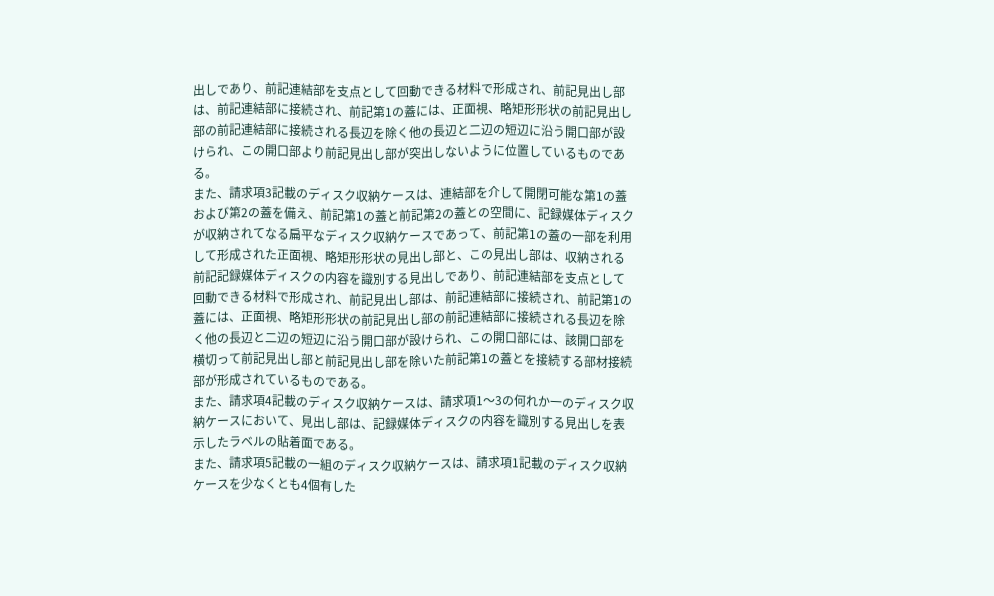出しであり、前記連結部を支点として回動できる材料で形成され、前記見出し部は、前記連結部に接続され、前記第1の蓋には、正面視、略矩形形状の前記見出し部の前記連結部に接続される長辺を除く他の長辺と二辺の短辺に沿う開口部が設けられ、この開口部より前記見出し部が突出しないように位置しているものである。
また、請求項3記載のディスク収納ケースは、連結部を介して開閉可能な第1の蓋および第2の蓋を備え、前記第1の蓋と前記第2の蓋との空間に、記録媒体ディスクが収納されてなる扁平なディスク収納ケースであって、前記第1の蓋の一部を利用して形成された正面視、略矩形形状の見出し部と、この見出し部は、収納される前記記録媒体ディスクの内容を識別する見出しであり、前記連結部を支点として回動できる材料で形成され、前記見出し部は、前記連結部に接続され、前記第1の蓋には、正面視、略矩形形状の前記見出し部の前記連結部に接続される長辺を除く他の長辺と二辺の短辺に沿う開口部が設けられ、この開口部には、該開口部を横切って前記見出し部と前記見出し部を除いた前記第1の蓋とを接続する部材接続部が形成されているものである。
また、請求項4記載のディスク収納ケースは、請求項1〜3の何れか一のディスク収納ケースにおいて、見出し部は、記録媒体ディスクの内容を識別する見出しを表示したラベルの貼着面である。
また、請求項5記載の一組のディスク収納ケースは、請求項1記載のディスク収納ケースを少なくとも4個有した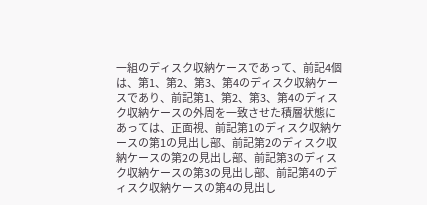一組のディスク収納ケースであって、前記4個は、第1、第2、第3、第4のディスク収納ケースであり、前記第1、第2、第3、第4のディスク収納ケースの外周を一致させた積層状態にあっては、正面視、前記第1のディスク収納ケースの第1の見出し部、前記第2のディスク収納ケースの第2の見出し部、前記第3のディスク収納ケースの第3の見出し部、前記第4のディスク収納ケースの第4の見出し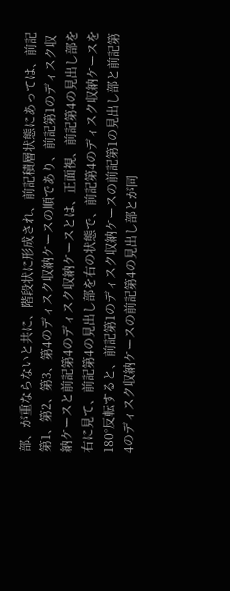部、が重ならないと共に、階段状に形成され、前記積層状態にあっては、前記第1、第2、第3、第4のディスク収納ケースの順であり、前記第1のディスク収納ケースと前記第4のディスク収納ケースとは、正面視、前記第4の見出し部を右に見て、前記第4の見出し部を右の状態で、前記第4のディスク収納ケースを180°反転すると、前記第1のディスク収納ケースの前記第1の見出し部と前記第4のディスク収納ケースの前記第4の見出し部とが同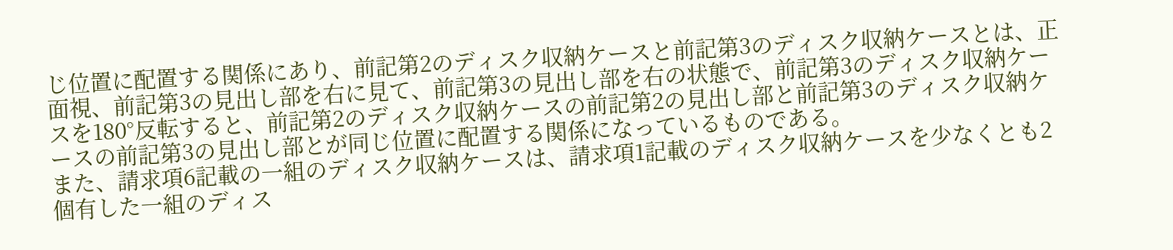じ位置に配置する関係にあり、前記第2のディスク収納ケースと前記第3のディスク収納ケースとは、正面視、前記第3の見出し部を右に見て、前記第3の見出し部を右の状態で、前記第3のディスク収納ケースを180°反転すると、前記第2のディスク収納ケースの前記第2の見出し部と前記第3のディスク収納ケースの前記第3の見出し部とが同じ位置に配置する関係になっているものである。
また、請求項6記載の一組のディスク収納ケースは、請求項1記載のディスク収納ケースを少なくとも2個有した一組のディス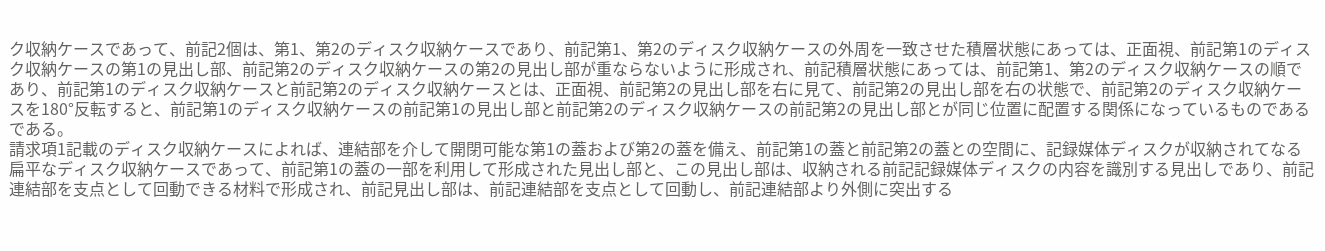ク収納ケースであって、前記2個は、第1、第2のディスク収納ケースであり、前記第1、第2のディスク収納ケースの外周を一致させた積層状態にあっては、正面視、前記第1のディスク収納ケースの第1の見出し部、前記第2のディスク収納ケースの第2の見出し部が重ならないように形成され、前記積層状態にあっては、前記第1、第2のディスク収納ケースの順であり、前記第1のディスク収納ケースと前記第2のディスク収納ケースとは、正面視、前記第2の見出し部を右に見て、前記第2の見出し部を右の状態で、前記第2のディスク収納ケースを180°反転すると、前記第1のディスク収納ケースの前記第1の見出し部と前記第2のディスク収納ケースの前記第2の見出し部とが同じ位置に配置する関係になっているものであるである。
請求項1記載のディスク収納ケースによれば、連結部を介して開閉可能な第1の蓋および第2の蓋を備え、前記第1の蓋と前記第2の蓋との空間に、記録媒体ディスクが収納されてなる扁平なディスク収納ケースであって、前記第1の蓋の一部を利用して形成された見出し部と、この見出し部は、収納される前記記録媒体ディスクの内容を識別する見出しであり、前記連結部を支点として回動できる材料で形成され、前記見出し部は、前記連結部を支点として回動し、前記連結部より外側に突出する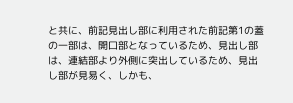と共に、前記見出し部に利用された前記第1の蓋の一部は、開口部となっているため、見出し部は、連結部より外側に突出しているため、見出し部が見易く、しかも、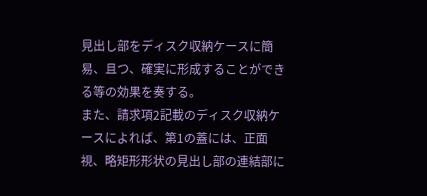見出し部をディスク収納ケースに簡易、且つ、確実に形成することができる等の効果を奏する。
また、請求項2記載のディスク収納ケースによれば、第1の蓋には、正面視、略矩形形状の見出し部の連結部に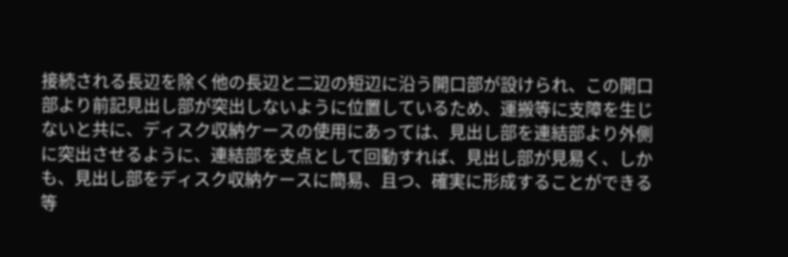接続される長辺を除く他の長辺と二辺の短辺に沿う開口部が設けられ、この開口部より前記見出し部が突出しないように位置しているため、運搬等に支障を生じないと共に、ディスク収納ケースの使用にあっては、見出し部を連結部より外側に突出させるように、連結部を支点として回動すれば、見出し部が見易く、しかも、見出し部をディスク収納ケースに簡易、且つ、確実に形成することができる等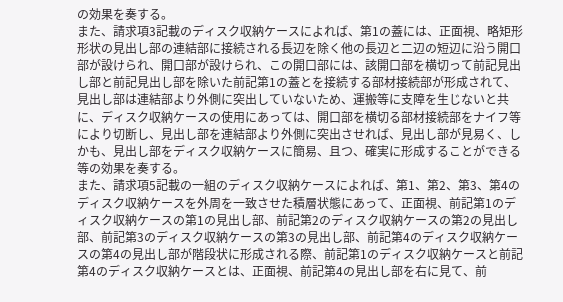の効果を奏する。
また、請求項3記載のディスク収納ケースによれば、第1の蓋には、正面視、略矩形形状の見出し部の連結部に接続される長辺を除く他の長辺と二辺の短辺に沿う開口部が設けられ、開口部が設けられ、この開口部には、該開口部を横切って前記見出し部と前記見出し部を除いた前記第1の蓋とを接続する部材接続部が形成されて、見出し部は連結部より外側に突出していないため、運搬等に支障を生じないと共に、ディスク収納ケースの使用にあっては、開口部を横切る部材接続部をナイフ等により切断し、見出し部を連結部より外側に突出させれば、見出し部が見易く、しかも、見出し部をディスク収納ケースに簡易、且つ、確実に形成することができる等の効果を奏する。
また、請求項5記載の一組のディスク収納ケースによれば、第1、第2、第3、第4のディスク収納ケースを外周を一致させた積層状態にあって、正面視、前記第1のディスク収納ケースの第1の見出し部、前記第2のディスク収納ケースの第2の見出し部、前記第3のディスク収納ケースの第3の見出し部、前記第4のディスク収納ケースの第4の見出し部が階段状に形成される際、前記第1のディスク収納ケースと前記第4のディスク収納ケースとは、正面視、前記第4の見出し部を右に見て、前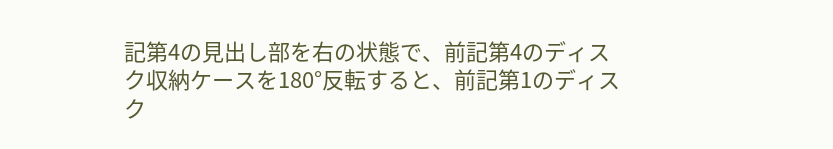記第4の見出し部を右の状態で、前記第4のディスク収納ケースを180°反転すると、前記第1のディスク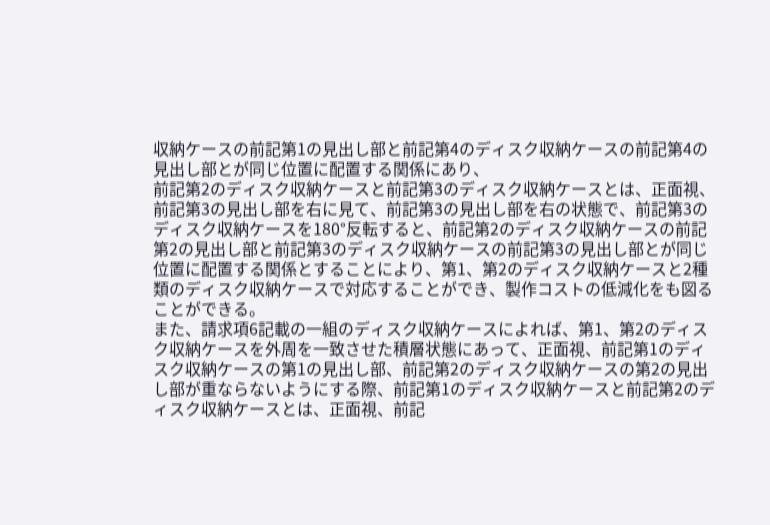収納ケースの前記第1の見出し部と前記第4のディスク収納ケースの前記第4の見出し部とが同じ位置に配置する関係にあり、
前記第2のディスク収納ケースと前記第3のディスク収納ケースとは、正面視、前記第3の見出し部を右に見て、前記第3の見出し部を右の状態で、前記第3のディスク収納ケースを180°反転すると、前記第2のディスク収納ケースの前記第2の見出し部と前記第3のディスク収納ケースの前記第3の見出し部とが同じ位置に配置する関係とすることにより、第1、第2のディスク収納ケースと2種類のディスク収納ケースで対応することができ、製作コストの低減化をも図ることができる。
また、請求項6記載の一組のディスク収納ケースによれば、第1、第2のディスク収納ケースを外周を一致させた積層状態にあって、正面視、前記第1のディスク収納ケースの第1の見出し部、前記第2のディスク収納ケースの第2の見出し部が重ならないようにする際、前記第1のディスク収納ケースと前記第2のディスク収納ケースとは、正面視、前記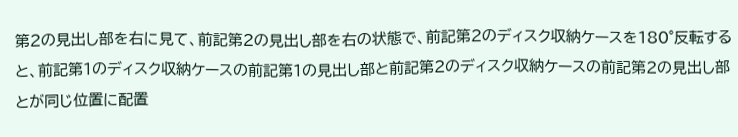第2の見出し部を右に見て、前記第2の見出し部を右の状態で、前記第2のディスク収納ケースを180°反転すると、前記第1のディスク収納ケースの前記第1の見出し部と前記第2のディスク収納ケースの前記第2の見出し部とが同じ位置に配置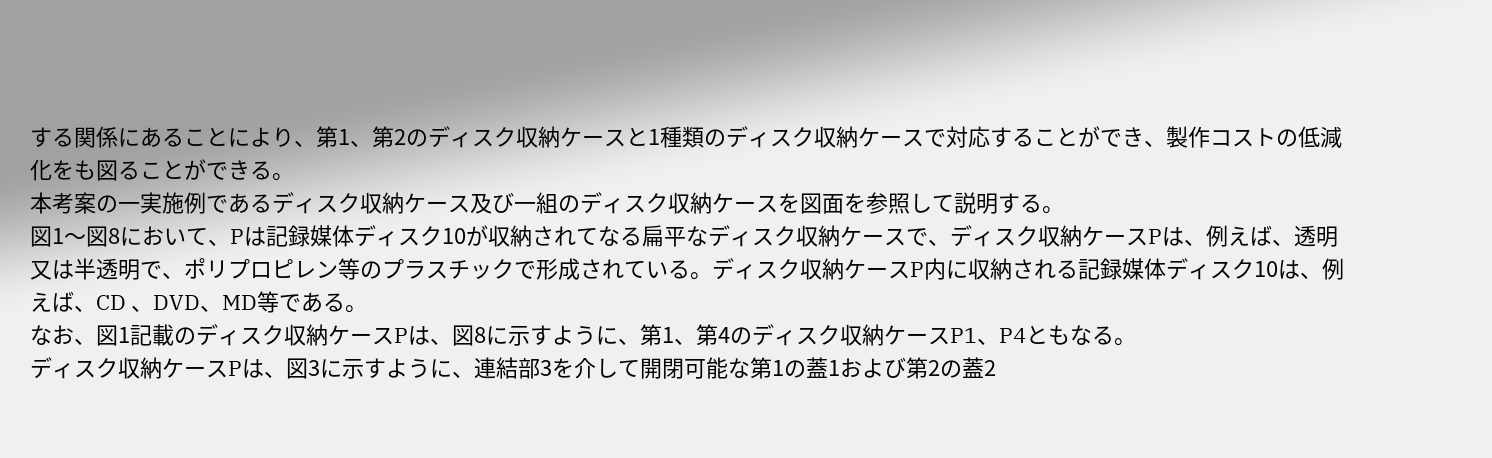する関係にあることにより、第1、第2のディスク収納ケースと1種類のディスク収納ケースで対応することができ、製作コストの低減化をも図ることができる。
本考案の一実施例であるディスク収納ケース及び一組のディスク収納ケースを図面を参照して説明する。
図1〜図8において、Pは記録媒体ディスク10が収納されてなる扁平なディスク収納ケースで、ディスク収納ケースPは、例えば、透明又は半透明で、ポリプロピレン等のプラスチックで形成されている。ディスク収納ケースP内に収納される記録媒体ディスク10は、例えば、CD 、DVD、MD等である。
なお、図1記載のディスク収納ケースPは、図8に示すように、第1、第4のディスク収納ケースP1、P4ともなる。
ディスク収納ケースPは、図3に示すように、連結部3を介して開閉可能な第1の蓋1および第2の蓋2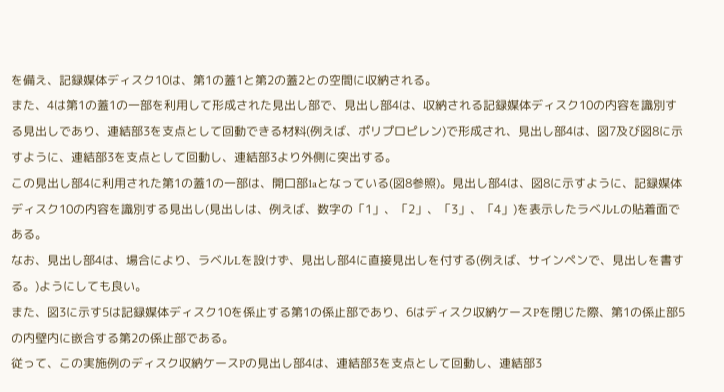を備え、記録媒体ディスク10は、第1の蓋1と第2の蓋2との空間に収納される。
また、4は第1の蓋1の一部を利用して形成された見出し部で、見出し部4は、収納される記録媒体ディスク10の内容を識別する見出しであり、連結部3を支点として回動できる材料(例えば、ポリプロピレン)で形成され、見出し部4は、図7及び図8に示すように、連結部3を支点として回動し、連結部3より外側に突出する。
この見出し部4に利用された第1の蓋1の一部は、開口部1aとなっている(図8参照)。見出し部4は、図8に示すように、記録媒体ディスク10の内容を識別する見出し(見出しは、例えば、数字の「1」、「2」、「3」、「4」)を表示したラベルLの貼着面である。
なお、見出し部4は、場合により、ラベルLを設けず、見出し部4に直接見出しを付する(例えば、サインペンで、見出しを書する。)ようにしても良い。
また、図3に示す5は記録媒体ディスク10を係止する第1の係止部であり、6はディスク収納ケースPを閉じた際、第1の係止部5の内壁内に嵌合する第2の係止部である。
従って、この実施例のディスク収納ケースPの見出し部4は、連結部3を支点として回動し、連結部3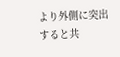より外側に突出すると共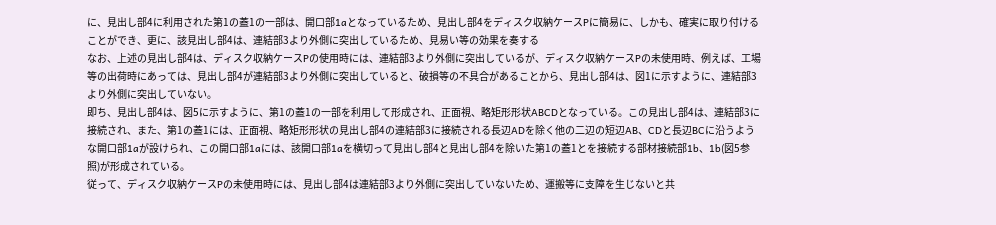に、見出し部4に利用された第1の蓋1の一部は、開口部1aとなっているため、見出し部4をディスク収納ケースPに簡易に、しかも、確実に取り付けることができ、更に、該見出し部4は、連結部3より外側に突出しているため、見易い等の効果を奏する
なお、上述の見出し部4は、ディスク収納ケースPの使用時には、連結部3より外側に突出しているが、ディスク収納ケースPの未使用時、例えば、工場等の出荷時にあっては、見出し部4が連結部3より外側に突出していると、破損等の不具合があることから、見出し部4は、図1に示すように、連結部3より外側に突出していない。
即ち、見出し部4は、図5に示すように、第1の蓋1の一部を利用して形成され、正面視、略矩形形状ABCDとなっている。この見出し部4は、連結部3に接続され、また、第1の蓋1には、正面視、略矩形形状の見出し部4の連結部3に接続される長辺ADを除く他の二辺の短辺AB、CDと長辺BCに沿うような開口部1aが設けられ、この開口部1aには、該開口部1aを横切って見出し部4と見出し部4を除いた第1の蓋1とを接続する部材接続部1b、1b(図5参照)が形成されている。
従って、ディスク収納ケースPの未使用時には、見出し部4は連結部3より外側に突出していないため、運搬等に支障を生じないと共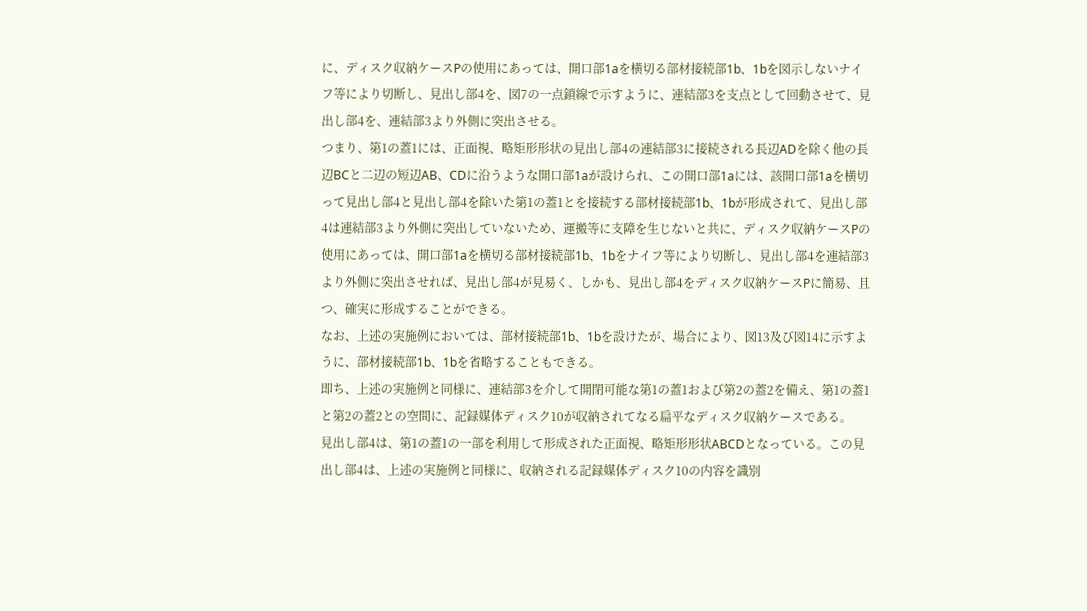に、ディスク収納ケースPの使用にあっては、開口部1aを横切る部材接続部1b、1bを図示しないナイフ等により切断し、見出し部4を、図7の一点鎖線で示すように、連結部3を支点として回動させて、見出し部4を、連結部3より外側に突出させる。
つまり、第1の蓋1には、正面視、略矩形形状の見出し部4の連結部3に接続される長辺ADを除く他の長辺BCと二辺の短辺AB、CDに沿うような開口部1aが設けられ、この開口部1aには、該開口部1aを横切って見出し部4と見出し部4を除いた第1の蓋1とを接続する部材接続部1b、1bが形成されて、見出し部4は連結部3より外側に突出していないため、運搬等に支障を生じないと共に、ディスク収納ケースPの使用にあっては、開口部1aを横切る部材接続部1b、1bをナイフ等により切断し、見出し部4を連結部3より外側に突出させれば、見出し部4が見易く、しかも、見出し部4をディスク収納ケースPに簡易、且つ、確実に形成することができる。
なお、上述の実施例においては、部材接続部1b、1bを設けたが、場合により、図13及び図14に示すように、部材接続部1b、1bを省略することもできる。
即ち、上述の実施例と同様に、連結部3を介して開閉可能な第1の蓋1および第2の蓋2を備え、第1の蓋1と第2の蓋2との空間に、記録媒体ディスク10が収納されてなる扁平なディスク収納ケースである。
見出し部4は、第1の蓋1の一部を利用して形成された正面視、略矩形形状ABCDとなっている。この見出し部4は、上述の実施例と同様に、収納される記録媒体ディスク10の内容を識別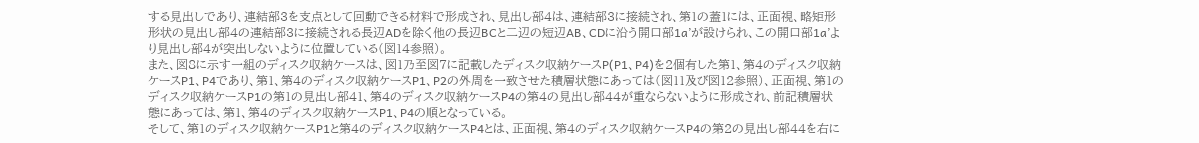する見出しであり、連結部3を支点として回動できる材料で形成され、見出し部4は、連結部3に接続され、第1の蓋1には、正面視、略矩形形状の見出し部4の連結部3に接続される長辺ADを除く他の長辺BCと二辺の短辺AB、CDに沿う開口部1a’が設けられ、この開口部1a’より見出し部4が突出しないように位置している(図14参照)。
また、図8に示す一組のディスク収納ケースは、図1乃至図7に記載したディスク収納ケースP(P1、P4)を2個有した第1、第4のディスク収納ケースP1、P4であり、第1、第4のディスク収納ケースP1、P2の外周を一致させた積層状態にあっては(図11及び図12参照)、正面視、第1のディスク収納ケースP1の第1の見出し部41、第4のディスク収納ケースP4の第4の見出し部44が重ならないように形成され、前記積層状態にあっては、第1、第4のディスク収納ケースP1、P4の順となっている。
そして、第1のディスク収納ケースP1と第4のディスク収納ケースP4とは、正面視、第4のディスク収納ケースP4の第2の見出し部44を右に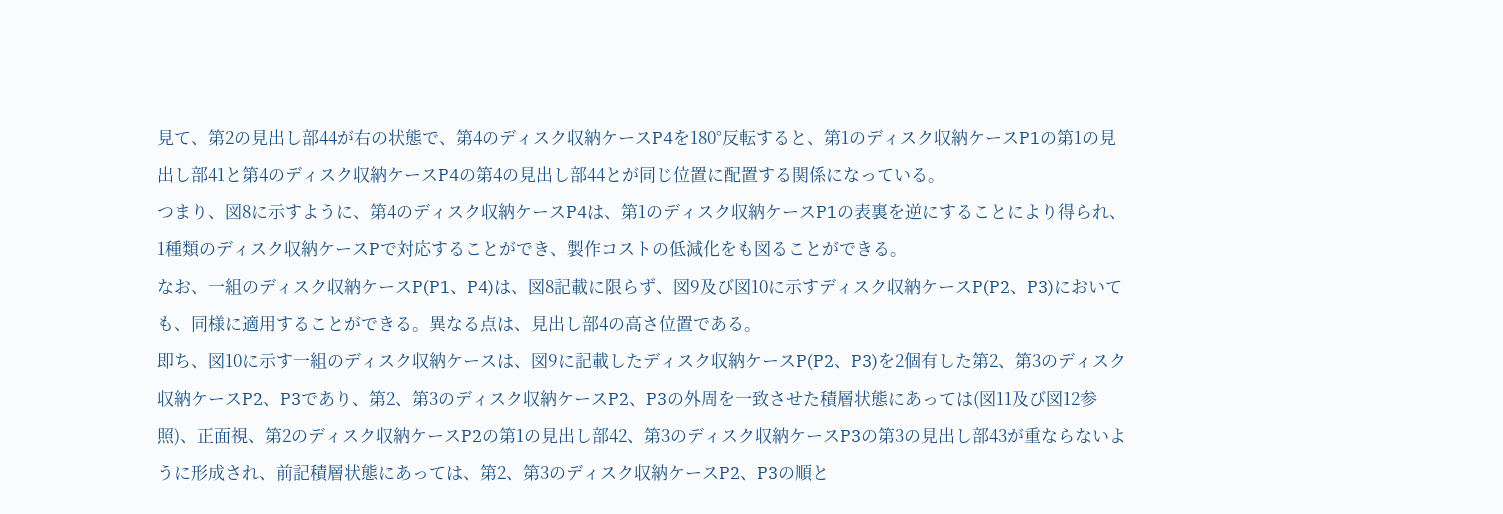見て、第2の見出し部44が右の状態で、第4のディスク収納ケースP4を180°反転すると、第1のディスク収納ケースP1の第1の見出し部41と第4のディスク収納ケースP4の第4の見出し部44とが同じ位置に配置する関係になっている。
つまり、図8に示すように、第4のディスク収納ケースP4は、第1のディスク収納ケースP1の表裏を逆にすることにより得られ、1種類のディスク収納ケースPで対応することができ、製作コストの低減化をも図ることができる。
なお、一組のディスク収納ケースP(P1、P4)は、図8記載に限らず、図9及び図10に示すディスク収納ケースP(P2、P3)においても、同様に適用することができる。異なる点は、見出し部4の高さ位置である。
即ち、図10に示す一組のディスク収納ケースは、図9に記載したディスク収納ケースP(P2、P3)を2個有した第2、第3のディスク収納ケースP2、P3であり、第2、第3のディスク収納ケースP2、P3の外周を一致させた積層状態にあっては(図11及び図12参照)、正面視、第2のディスク収納ケースP2の第1の見出し部42、第3のディスク収納ケースP3の第3の見出し部43が重ならないように形成され、前記積層状態にあっては、第2、第3のディスク収納ケースP2、P3の順と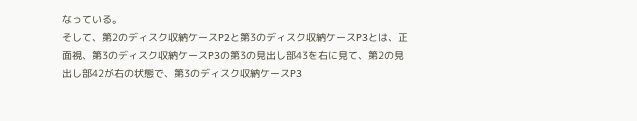なっている。
そして、第2のディスク収納ケースP2と第3のディスク収納ケースP3とは、正面視、第3のディスク収納ケースP3の第3の見出し部43を右に見て、第2の見出し部42が右の状態で、第3のディスク収納ケースP3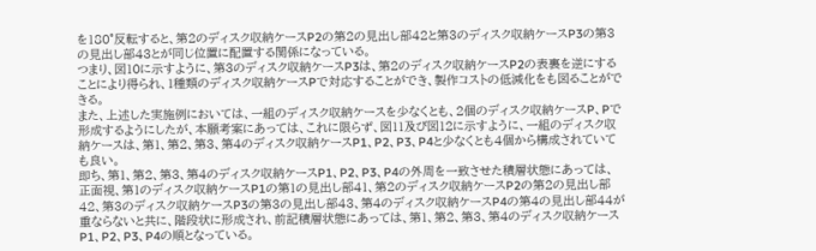を180°反転すると、第2のディスク収納ケースP2の第2の見出し部42と第3のディスク収納ケースP3の第3の見出し部43とが同じ位置に配置する関係になっている。
つまり、図10に示すように、第3のディスク収納ケースP3は、第2のディスク収納ケースP2の表裏を逆にすることにより得られ、1種類のディスク収納ケースPで対応することができ、製作コストの低減化をも図ることができる。
また、上述した実施例においては、一組のディスク収納ケースを少なくとも、2個のディスク収納ケースP、Pで形成するようにしたが、本願考案にあっては、これに限らず、図11及び図12に示すように、一組のディスク収納ケースは、第1、第2、第3、第4のディスク収納ケースP1、P2、P3、P4と少なくとも4個から構成されていても良い。
即ち、第1、第2、第3、第4のディスク収納ケースP1、P2、P3、P4の外周を一致させた積層状態にあっては、正面視、第1のディスク収納ケースP1の第1の見出し部41、第2のディスク収納ケースP2の第2の見出し部42、第3のディスク収納ケースP3の第3の見出し部43、第4のディスク収納ケースP4の第4の見出し部44が重ならないと共に、階段状に形成され、前記積層状態にあっては、第1、第2、第3、第4のディスク収納ケースP1、P2、P3、P4の順となっている。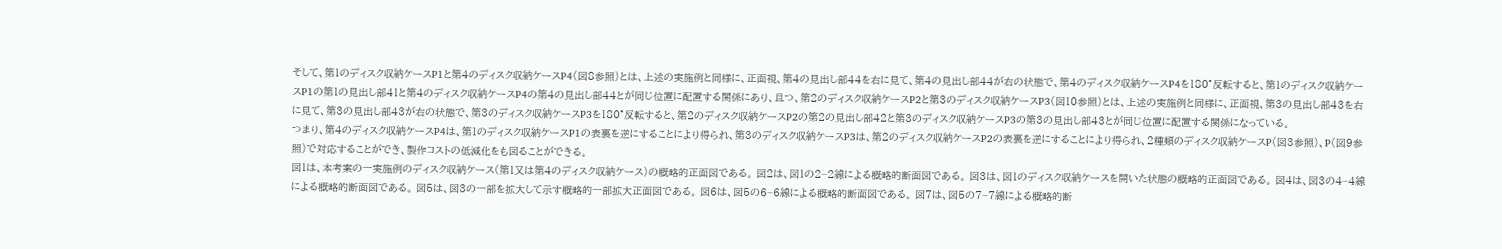そして、第1のディスク収納ケースP1と第4のディスク収納ケースP4(図8参照)とは、上述の実施例と同様に、正面視、第4の見出し部44を右に見て、第4の見出し部44が右の状態で、第4のディスク収納ケースP4を180°反転すると、第1のディスク収納ケースP1の第1の見出し部41と第4のディスク収納ケースP4の第4の見出し部44とが同じ位置に配置する関係にあり、且つ、第2のディスク収納ケースP2と第3のディスク収納ケースP3(図10参照)とは、上述の実施例と同様に、正面視、第3の見出し部43を右に見て、第3の見出し部43が右の状態で、第3のディスク収納ケースP3を180°反転すると、第2のディスク収納ケースP2の第2の見出し部42と第3のディスク収納ケースP3の第3の見出し部43とが同じ位置に配置する関係になっている。
つまり、第4のディスク収納ケースP4は、第1のディスク収納ケースP1の表裏を逆にすることにより得られ、第3のディスク収納ケースP3は、第2のディスク収納ケースP2の表裏を逆にすることにより得られ、2種類のディスク収納ケースP(図3参照)、P(図9参照)で対応することができ、製作コストの低減化をも図ることができる。
図1は、本考案の一実施例のディスク収納ケース(第1又は第4のディスク収納ケース)の概略的正面図である。 図2は、図1の2−2線による概略的断面図である。 図3は、図1のディスク収納ケースを開いた状態の概略的正面図である。 図4は、図3の4−4線による概略的断面図である。 図5は、図3の一部を拡大して示す概略的一部拡大正面図である。 図6は、図5の6−6線による概略的断面図である。 図7は、図5の7−7線による概略的断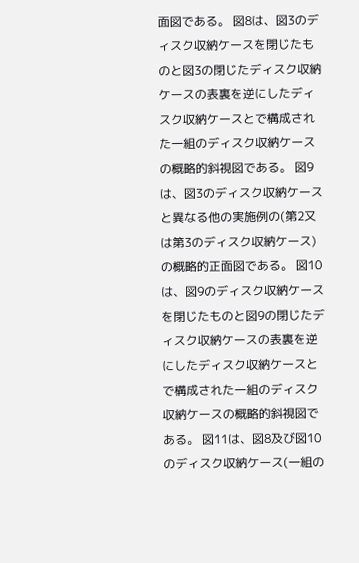面図である。 図8は、図3のディスク収納ケースを閉じたものと図3の閉じたディスク収納ケースの表裏を逆にしたディスク収納ケースとで構成された一組のディスク収納ケースの概略的斜視図である。 図9は、図3のディスク収納ケースと異なる他の実施例の(第2又は第3のディスク収納ケース)の概略的正面図である。 図10は、図9のディスク収納ケースを閉じたものと図9の閉じたディスク収納ケースの表裏を逆にしたディスク収納ケースとで構成された一組のディスク収納ケースの概略的斜視図である。 図11は、図8及び図10のディスク収納ケース(一組の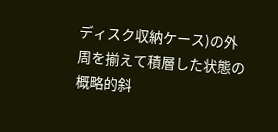ディスク収納ケース)の外周を揃えて積層した状態の概略的斜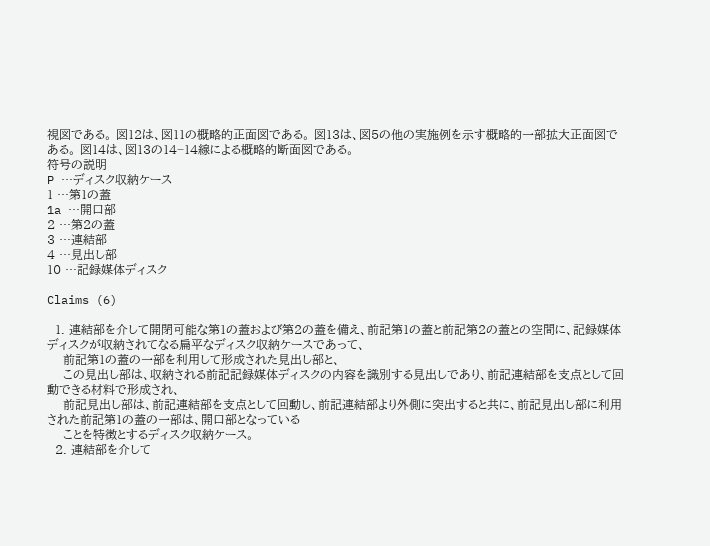視図である。 図12は、図11の概略的正面図である。 図13は、図5の他の実施例を示す概略的一部拡大正面図である。 図14は、図13の14−14線による概略的断面図である。
符号の説明
P …ディスク収納ケース
1 …第1の蓋
1a …開口部
2 …第2の蓋
3 …連結部
4 …見出し部
10 …記録媒体ディスク

Claims (6)

  1. 連結部を介して開閉可能な第1の蓋および第2の蓋を備え、前記第1の蓋と前記第2の蓋との空間に、記録媒体ディスクが収納されてなる扁平なディスク収納ケースであって、
    前記第1の蓋の一部を利用して形成された見出し部と、
    この見出し部は、収納される前記記録媒体ディスクの内容を識別する見出しであり、前記連結部を支点として回動できる材料で形成され、
    前記見出し部は、前記連結部を支点として回動し、前記連結部より外側に突出すると共に、前記見出し部に利用された前記第1の蓋の一部は、開口部となっている
    ことを特徴とするディスク収納ケース。
  2. 連結部を介して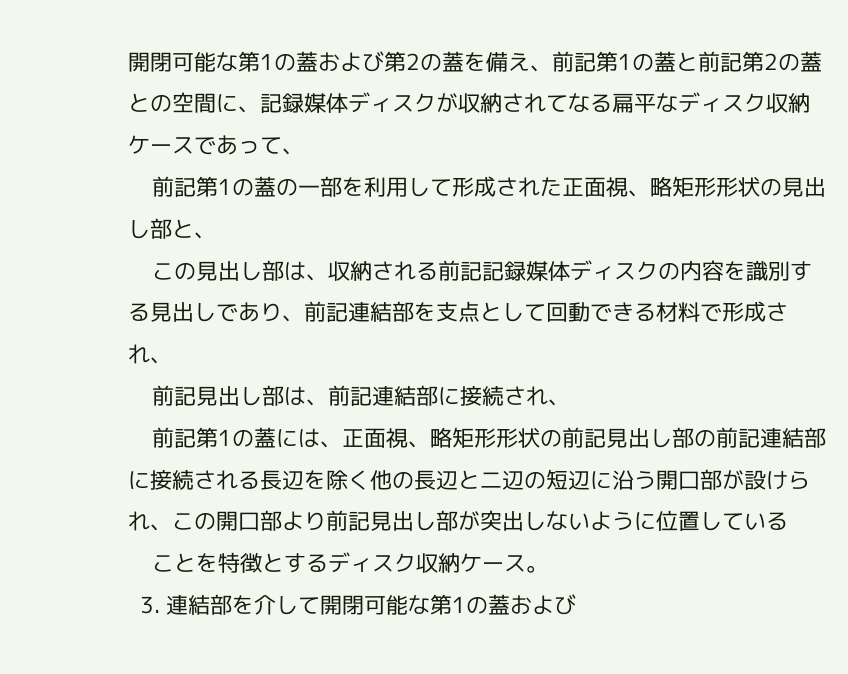開閉可能な第1の蓋および第2の蓋を備え、前記第1の蓋と前記第2の蓋との空間に、記録媒体ディスクが収納されてなる扁平なディスク収納ケースであって、
    前記第1の蓋の一部を利用して形成された正面視、略矩形形状の見出し部と、
    この見出し部は、収納される前記記録媒体ディスクの内容を識別する見出しであり、前記連結部を支点として回動できる材料で形成され、
    前記見出し部は、前記連結部に接続され、
    前記第1の蓋には、正面視、略矩形形状の前記見出し部の前記連結部に接続される長辺を除く他の長辺と二辺の短辺に沿う開口部が設けられ、この開口部より前記見出し部が突出しないように位置している
    ことを特徴とするディスク収納ケース。
  3. 連結部を介して開閉可能な第1の蓋および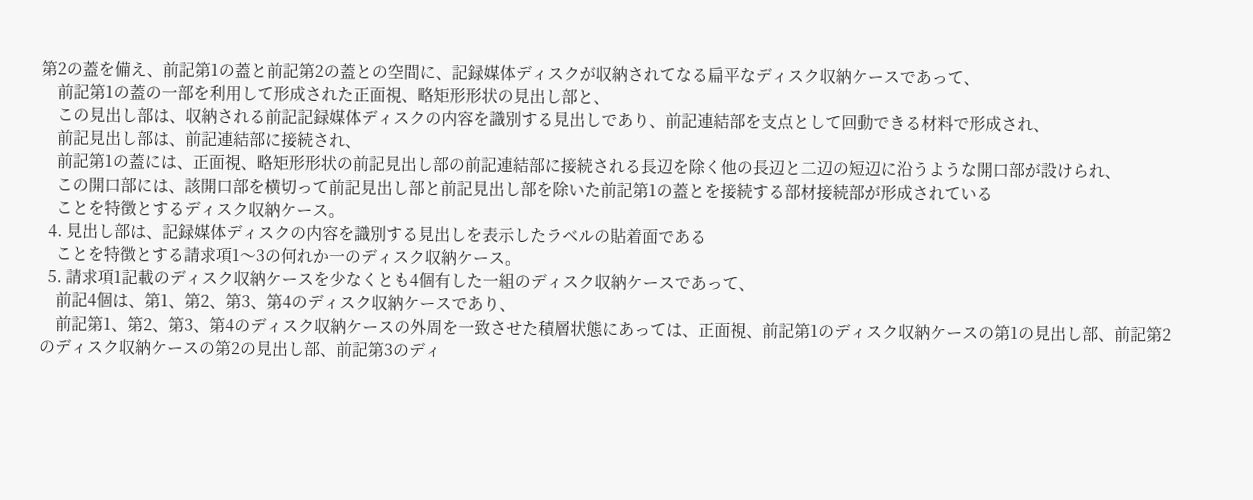第2の蓋を備え、前記第1の蓋と前記第2の蓋との空間に、記録媒体ディスクが収納されてなる扁平なディスク収納ケースであって、
    前記第1の蓋の一部を利用して形成された正面視、略矩形形状の見出し部と、
    この見出し部は、収納される前記記録媒体ディスクの内容を識別する見出しであり、前記連結部を支点として回動できる材料で形成され、
    前記見出し部は、前記連結部に接続され、
    前記第1の蓋には、正面視、略矩形形状の前記見出し部の前記連結部に接続される長辺を除く他の長辺と二辺の短辺に沿うような開口部が設けられ、
    この開口部には、該開口部を横切って前記見出し部と前記見出し部を除いた前記第1の蓋とを接続する部材接続部が形成されている
    ことを特徴とするディスク収納ケース。
  4. 見出し部は、記録媒体ディスクの内容を識別する見出しを表示したラベルの貼着面である
    ことを特徴とする請求項1〜3の何れか一のディスク収納ケース。
  5. 請求項1記載のディスク収納ケースを少なくとも4個有した一組のディスク収納ケースであって、
    前記4個は、第1、第2、第3、第4のディスク収納ケースであり、
    前記第1、第2、第3、第4のディスク収納ケースの外周を一致させた積層状態にあっては、正面視、前記第1のディスク収納ケースの第1の見出し部、前記第2のディスク収納ケースの第2の見出し部、前記第3のディ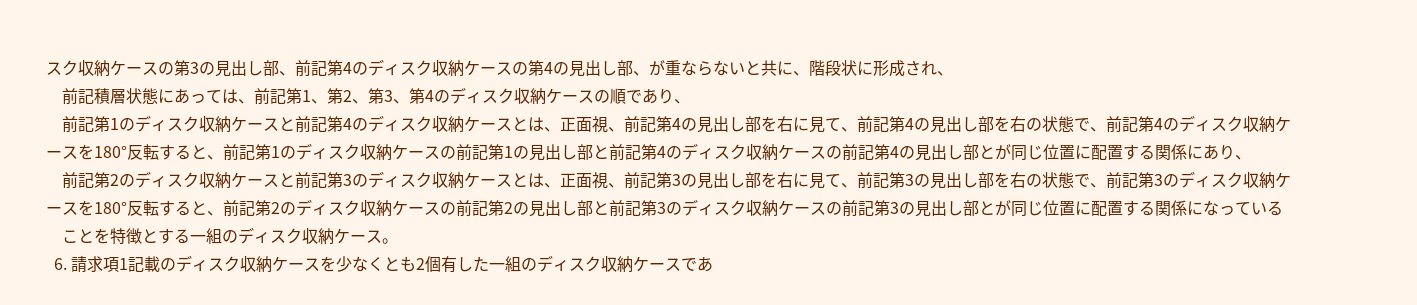スク収納ケースの第3の見出し部、前記第4のディスク収納ケースの第4の見出し部、が重ならないと共に、階段状に形成され、
    前記積層状態にあっては、前記第1、第2、第3、第4のディスク収納ケースの順であり、
    前記第1のディスク収納ケースと前記第4のディスク収納ケースとは、正面視、前記第4の見出し部を右に見て、前記第4の見出し部を右の状態で、前記第4のディスク収納ケースを180°反転すると、前記第1のディスク収納ケースの前記第1の見出し部と前記第4のディスク収納ケースの前記第4の見出し部とが同じ位置に配置する関係にあり、
    前記第2のディスク収納ケースと前記第3のディスク収納ケースとは、正面視、前記第3の見出し部を右に見て、前記第3の見出し部を右の状態で、前記第3のディスク収納ケースを180°反転すると、前記第2のディスク収納ケースの前記第2の見出し部と前記第3のディスク収納ケースの前記第3の見出し部とが同じ位置に配置する関係になっている
    ことを特徴とする一組のディスク収納ケース。
  6. 請求項1記載のディスク収納ケースを少なくとも2個有した一組のディスク収納ケースであ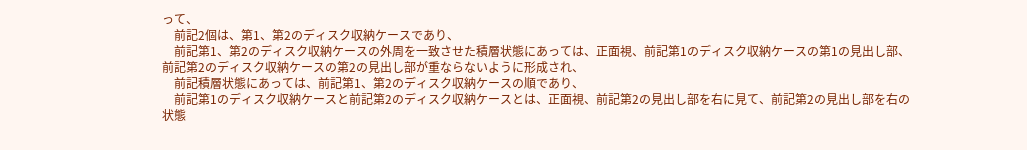って、
    前記2個は、第1、第2のディスク収納ケースであり、
    前記第1、第2のディスク収納ケースの外周を一致させた積層状態にあっては、正面視、前記第1のディスク収納ケースの第1の見出し部、前記第2のディスク収納ケースの第2の見出し部が重ならないように形成され、
    前記積層状態にあっては、前記第1、第2のディスク収納ケースの順であり、
    前記第1のディスク収納ケースと前記第2のディスク収納ケースとは、正面視、前記第2の見出し部を右に見て、前記第2の見出し部を右の状態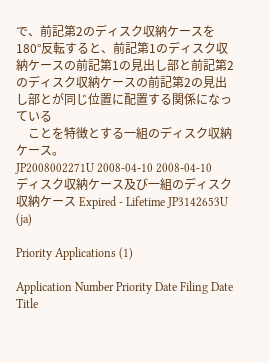で、前記第2のディスク収納ケースを180°反転すると、前記第1のディスク収納ケースの前記第1の見出し部と前記第2のディスク収納ケースの前記第2の見出し部とが同じ位置に配置する関係になっている
    ことを特徴とする一組のディスク収納ケース。
JP2008002271U 2008-04-10 2008-04-10 ディスク収納ケース及び一組のディスク収納ケース Expired - Lifetime JP3142653U (ja)

Priority Applications (1)

Application Number Priority Date Filing Date Title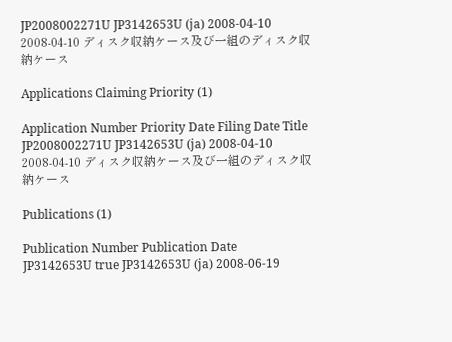JP2008002271U JP3142653U (ja) 2008-04-10 2008-04-10 ディスク収納ケース及び一組のディスク収納ケース

Applications Claiming Priority (1)

Application Number Priority Date Filing Date Title
JP2008002271U JP3142653U (ja) 2008-04-10 2008-04-10 ディスク収納ケース及び一組のディスク収納ケース

Publications (1)

Publication Number Publication Date
JP3142653U true JP3142653U (ja) 2008-06-19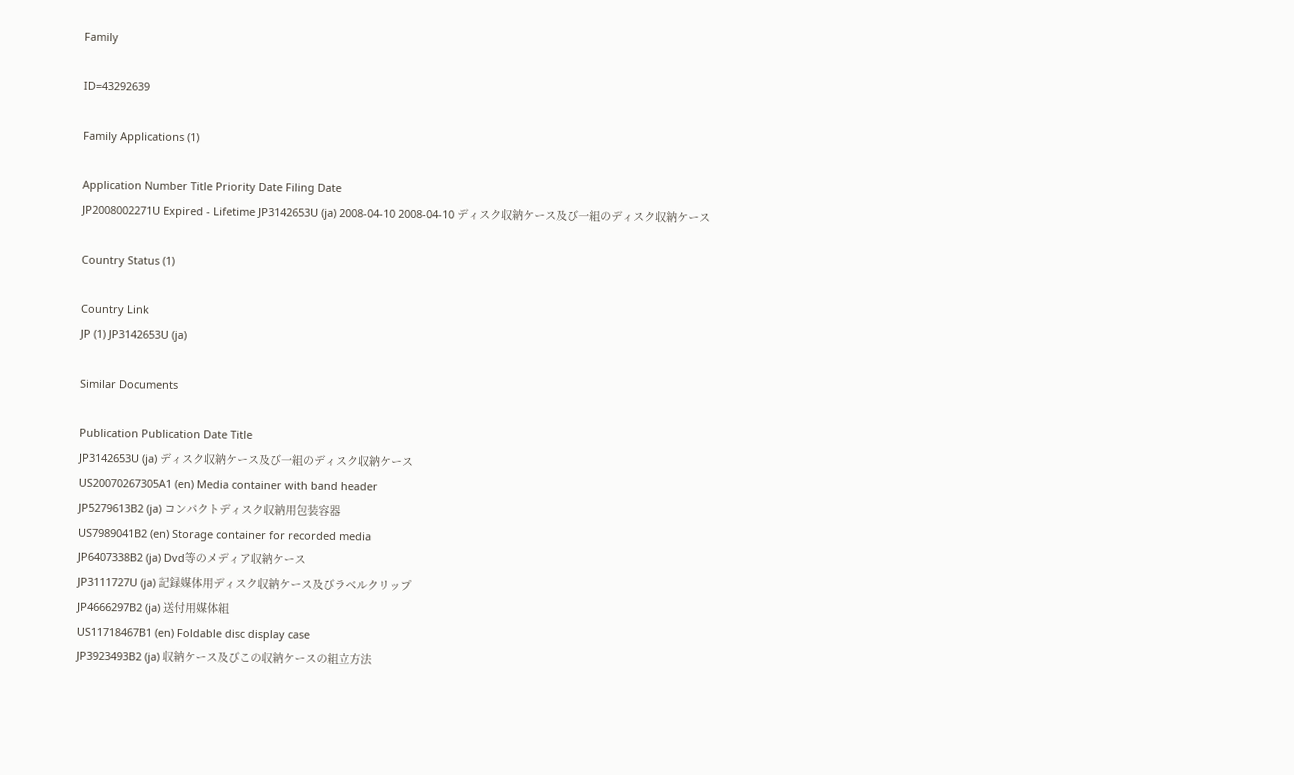Family

ID=43292639

Family Applications (1)

Application Number Title Priority Date Filing Date
JP2008002271U Expired - Lifetime JP3142653U (ja) 2008-04-10 2008-04-10 ディスク収納ケース及び一組のディスク収納ケース

Country Status (1)

Country Link
JP (1) JP3142653U (ja)

Similar Documents

Publication Publication Date Title
JP3142653U (ja) ディスク収納ケース及び一組のディスク収納ケース
US20070267305A1 (en) Media container with band header
JP5279613B2 (ja) コンパクトディスク収納用包装容器
US7989041B2 (en) Storage container for recorded media
JP6407338B2 (ja) Dvd等のメディア収納ケース
JP3111727U (ja) 記録媒体用ディスク収納ケース及びラベルクリップ
JP4666297B2 (ja) 送付用媒体組
US11718467B1 (en) Foldable disc display case
JP3923493B2 (ja) 収納ケース及びこの収納ケースの組立方法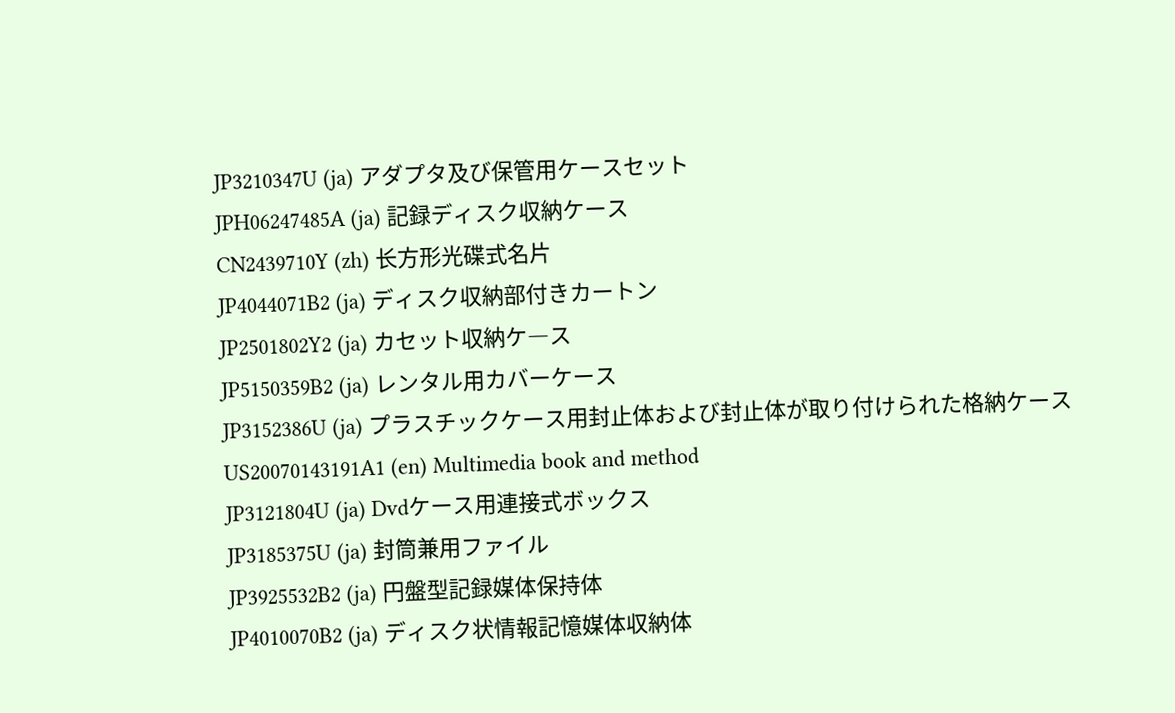JP3210347U (ja) アダプタ及び保管用ケースセット
JPH06247485A (ja) 記録ディスク収納ケース
CN2439710Y (zh) 长方形光碟式名片
JP4044071B2 (ja) ディスク収納部付きカートン
JP2501802Y2 (ja) カセット収納ケ―ス
JP5150359B2 (ja) レンタル用カバーケース
JP3152386U (ja) プラスチックケース用封止体および封止体が取り付けられた格納ケース
US20070143191A1 (en) Multimedia book and method
JP3121804U (ja) Dvdケース用連接式ボックス
JP3185375U (ja) 封筒兼用ファイル
JP3925532B2 (ja) 円盤型記録媒体保持体
JP4010070B2 (ja) ディスク状情報記憶媒体収納体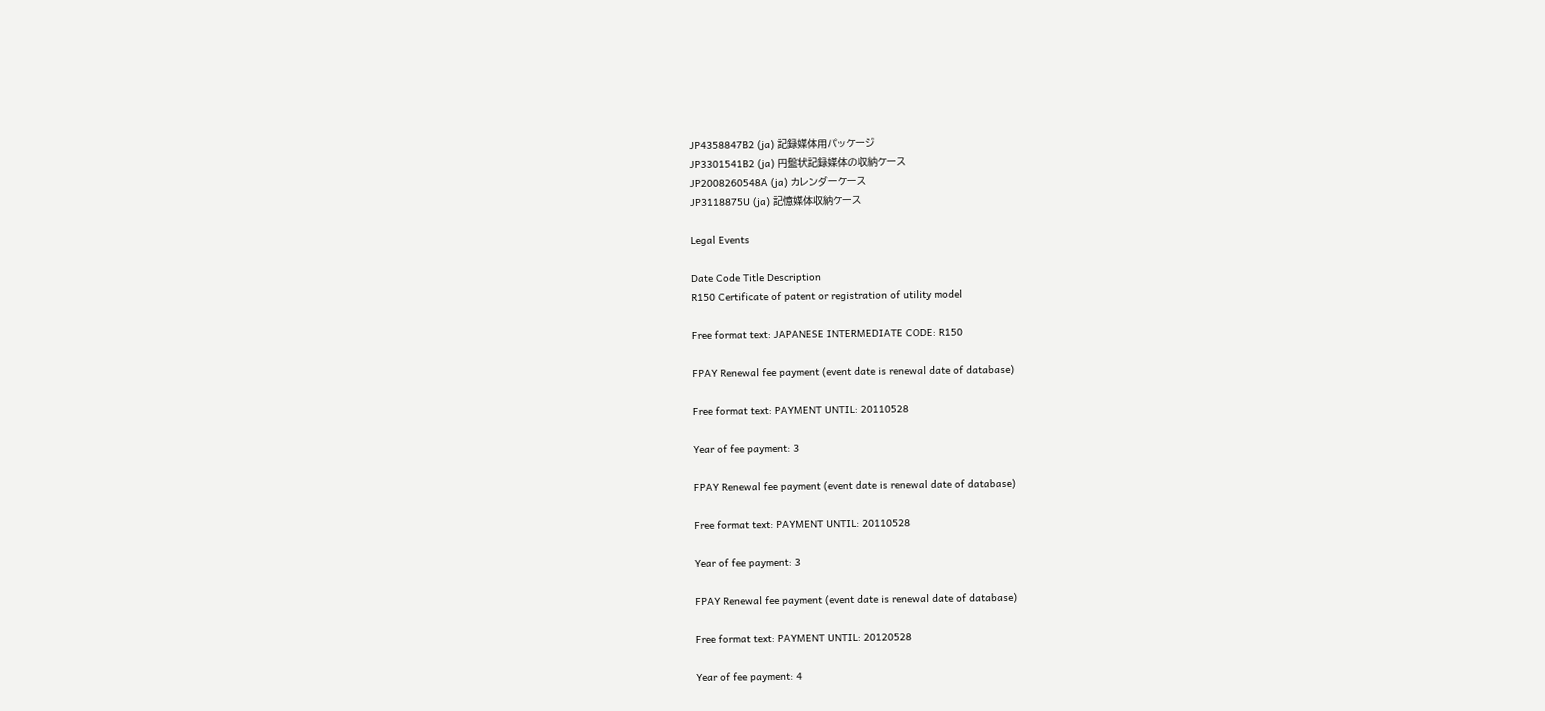JP4358847B2 (ja) 記録媒体用パッケージ
JP3301541B2 (ja) 円盤状記録媒体の収納ケース
JP2008260548A (ja) カレンダーケース
JP3118875U (ja) 記憶媒体収納ケース

Legal Events

Date Code Title Description
R150 Certificate of patent or registration of utility model

Free format text: JAPANESE INTERMEDIATE CODE: R150

FPAY Renewal fee payment (event date is renewal date of database)

Free format text: PAYMENT UNTIL: 20110528

Year of fee payment: 3

FPAY Renewal fee payment (event date is renewal date of database)

Free format text: PAYMENT UNTIL: 20110528

Year of fee payment: 3

FPAY Renewal fee payment (event date is renewal date of database)

Free format text: PAYMENT UNTIL: 20120528

Year of fee payment: 4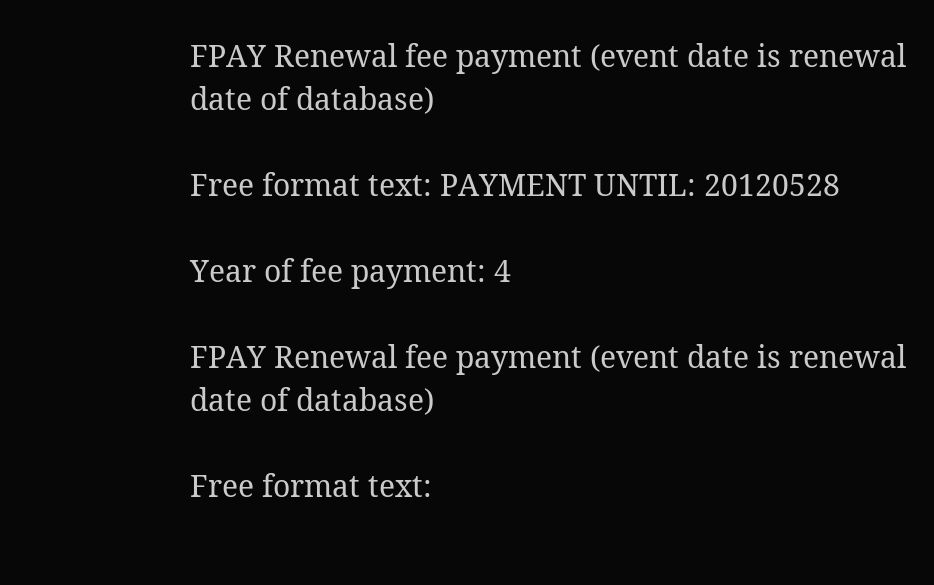FPAY Renewal fee payment (event date is renewal date of database)

Free format text: PAYMENT UNTIL: 20120528

Year of fee payment: 4

FPAY Renewal fee payment (event date is renewal date of database)

Free format text: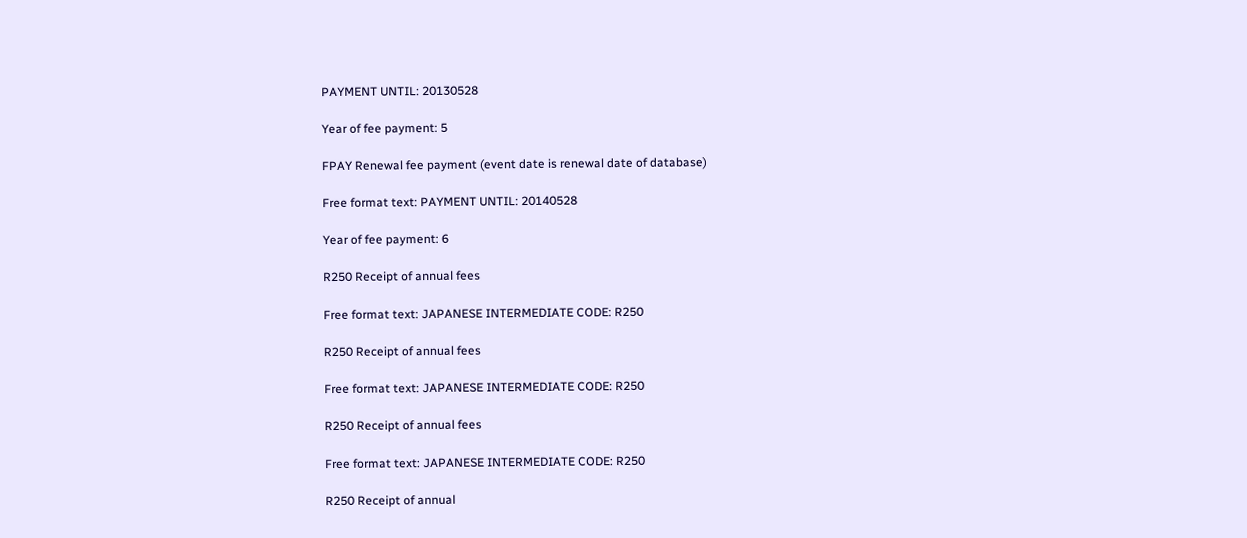PAYMENT UNTIL: 20130528

Year of fee payment: 5

FPAY Renewal fee payment (event date is renewal date of database)

Free format text: PAYMENT UNTIL: 20140528

Year of fee payment: 6

R250 Receipt of annual fees

Free format text: JAPANESE INTERMEDIATE CODE: R250

R250 Receipt of annual fees

Free format text: JAPANESE INTERMEDIATE CODE: R250

R250 Receipt of annual fees

Free format text: JAPANESE INTERMEDIATE CODE: R250

R250 Receipt of annual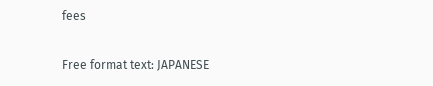fees

Free format text: JAPANESE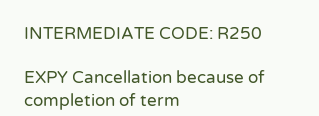INTERMEDIATE CODE: R250

EXPY Cancellation because of completion of term